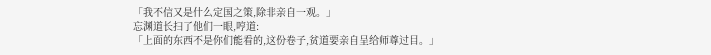「我不信又是什么定国之策,除非亲自一观。」
忘渊道长扫了他们一眼,哼道:
「上面的东西不是你们能看的,这份卷子,贫道要亲自呈给师尊过目。」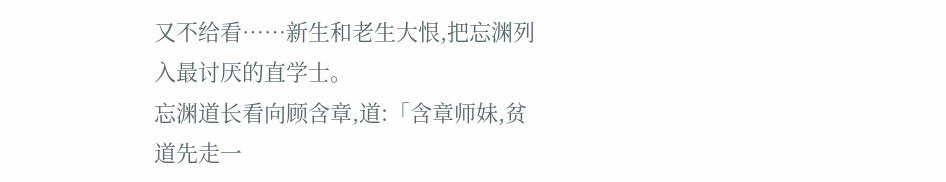又不给看……新生和老生大恨,把忘渊列入最讨厌的直学士。
忘渊道长看向顾含章,道:「含章师妹,贫道先走一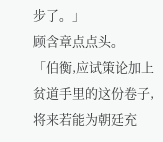步了。」
顾含章点点头。
「伯衡,应试策论加上贫道手里的这份卷子,将来若能为朝廷充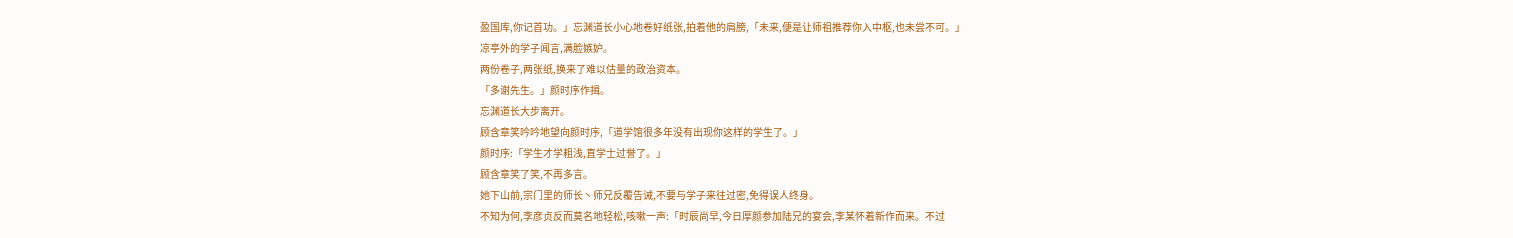盈国库,你记首功。」忘渊道长小心地卷好纸张,拍着他的肩膀,「未来,便是让师祖推荐你入中枢,也未尝不可。」
凉亭外的学子闻言,满脸嫉妒。
两份卷子,两张纸,换来了难以估量的政治资本。
「多谢先生。」颜时序作揖。
忘渊道长大步离开。
顾含章笑吟吟地望向颜时序,「道学馆很多年没有出现你这样的学生了。」
颜时序:「学生才学粗浅,直学士过誉了。」
顾含章笑了笑,不再多言。
她下山前,宗门里的师长丶师兄反覆告诫,不要与学子来往过密,免得误人终身。
不知为何,李彦贞反而莫名地轻松,咳嗽一声:「时辰尚早,今日厚颜参加陆兄的宴会,李某怀着新作而来。不过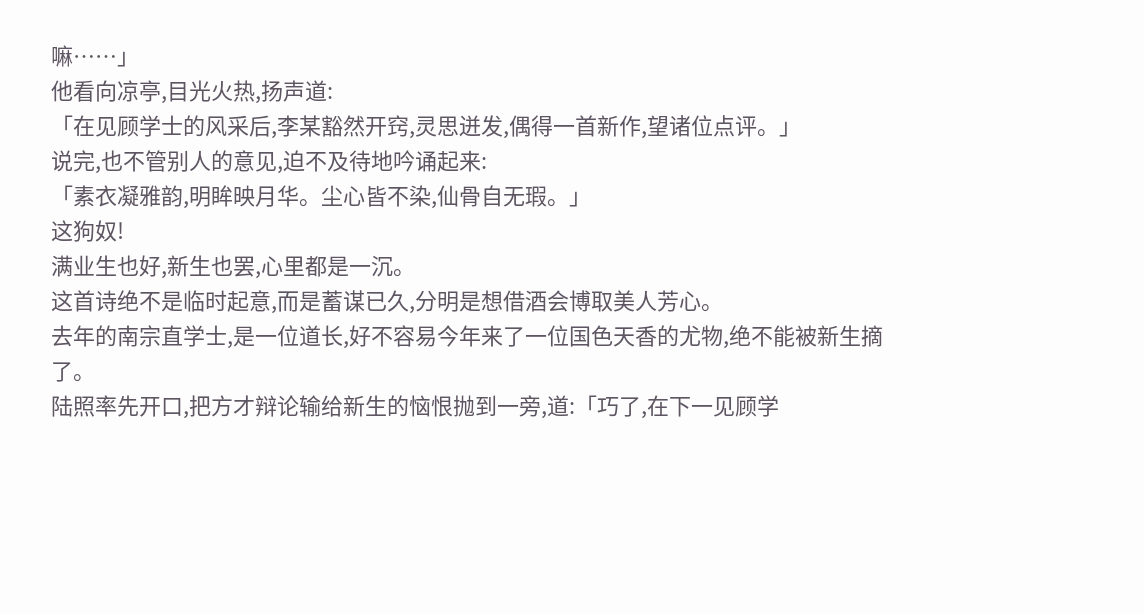嘛……」
他看向凉亭,目光火热,扬声道:
「在见顾学士的风采后,李某豁然开窍,灵思迸发,偶得一首新作,望诸位点评。」
说完,也不管别人的意见,迫不及待地吟诵起来:
「素衣凝雅韵,明眸映月华。尘心皆不染,仙骨自无瑕。」
这狗奴!
满业生也好,新生也罢,心里都是一沉。
这首诗绝不是临时起意,而是蓄谋已久,分明是想借酒会博取美人芳心。
去年的南宗直学士,是一位道长,好不容易今年来了一位国色天香的尤物,绝不能被新生摘了。
陆照率先开口,把方才辩论输给新生的恼恨抛到一旁,道:「巧了,在下一见顾学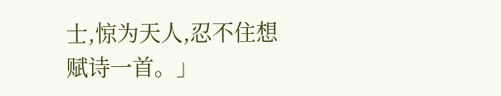士,惊为天人,忍不住想赋诗一首。」